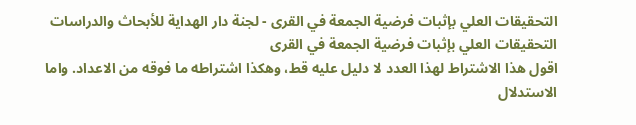التحقيقات العلي بإثبات فرضية الجمعة في القرى - لجنة دار الهداية للأبحاث والدراسات
التحقيقات العلي بإثبات فرضية الجمعة في القرى
اقول هذا الاشتراط لهذا العدد لا دليل عليه قط، وهكذا اشتراطه ما فوقه من الاعداد. واما الاستدلال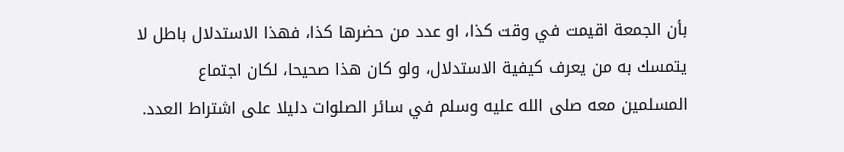بأن الجمعة اقيمت في وقت كذا، او عدد من حضرها كذا، فهذا الاستدلال باطل لا يتمسك به من يعرف كيفية الاستدلال، ولو كان هذا صحيحا، لكان اجتماع المسلمين معه صلى الله عليه وسلم في سائر الصلوات دليلا على اشتراط العدد.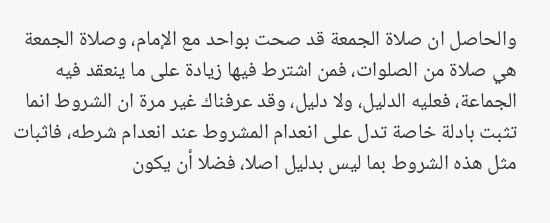والحاصل ان صلاة الجمعة قد صحت بواحد مع الإمام، وصلاة الجمعة هي صلاة من الصلوات، فمن اشترط فيها زيادة على ما ينعقد فيه الجماعة، فعليه الدليل، ولا دليل، وقد عرفناك غير مرة ان الشروط انما تثبت بادلة خاصة تدل على انعدام المشروط عند انعدام شرطه، فاثبات مثل هذه الشروط بما ليس بدليل اصلا، فضلا أن يكون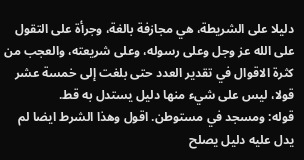دليلا على الشريطة، هي مجازفة بالغة، وجرأة على التقول على الله عز وجل وعلى رسوله، وعلى شريعته، والعجب من كثرة الاقوال في تقدير العدد حتى بلغت إلى خمسة عشر قولا، ليس على شيء منها دليل يستدل به قط.
قوله: ومسجد في مستوطن. اقول وهذا الشرط ايضا لم يدل عليه دليل يصلح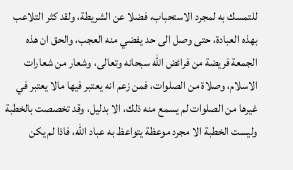للتمسك به لمجرد الاستحباب، فضلا عن الشريطة، ولقد كثر التلاعب بهذه العبادة، حتى وصل الى حد يفضي منه العجب، والحق ان هذه الجمعة فريضة من فرائض الله سبحانه وتعالى، وشعار من شعارات الاسلام، وصلاة من الصلوات، فمن زعم انه يعتبر فيها مالا يعتبر في غيرها من الصلوات لم يسمع منه ذلك، الا بدليل، وقد تخصصت بالخطبة وليست الخطبة الا مجرد موعظة يتواعظ به عباد الله، فاذا لم يكن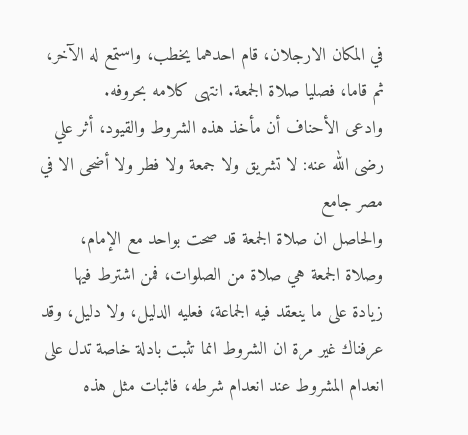في المكان الارجلان، قام احدهما يخطب، واستمع له الآخر، ثم قاما، فصليا صلاة الجمعة. انتهى كلامه بحروفه.
وادعى الأحناف أن مأخذ هذه الشروط والقيود، أثر علي رضى الله عنه: لا تشريق ولا جمعة ولا فطر ولا أضحى الا في مصر جامع
والحاصل ان صلاة الجمعة قد صحت بواحد مع الإمام، وصلاة الجمعة هي صلاة من الصلوات، فمن اشترط فيها زيادة على ما ينعقد فيه الجماعة، فعليه الدليل، ولا دليل، وقد عرفناك غير مرة ان الشروط انما تثبت بادلة خاصة تدل على انعدام المشروط عند انعدام شرطه، فاثبات مثل هذه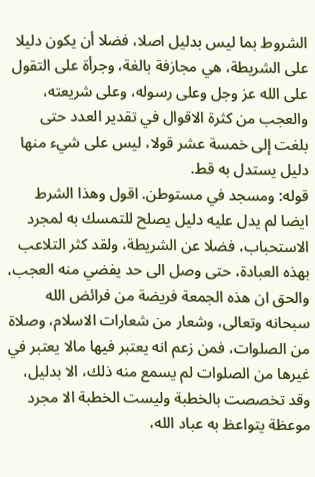الشروط بما ليس بدليل اصلا، فضلا أن يكون دليلا على الشريطة، هي مجازفة بالغة، وجرأة على التقول على الله عز وجل وعلى رسوله، وعلى شريعته، والعجب من كثرة الاقوال في تقدير العدد حتى بلغت إلى خمسة عشر قولا، ليس على شيء منها دليل يستدل به قط.
قوله: ومسجد في مستوطن. اقول وهذا الشرط ايضا لم يدل عليه دليل يصلح للتمسك به لمجرد الاستحباب، فضلا عن الشريطة، ولقد كثر التلاعب بهذه العبادة، حتى وصل الى حد يفضي منه العجب، والحق ان هذه الجمعة فريضة من فرائض الله سبحانه وتعالى، وشعار من شعارات الاسلام، وصلاة من الصلوات، فمن زعم انه يعتبر فيها مالا يعتبر في غيرها من الصلوات لم يسمع منه ذلك، الا بدليل، وقد تخصصت بالخطبة وليست الخطبة الا مجرد موعظة يتواعظ به عباد الله،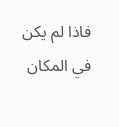فاذا لم يكن في المكان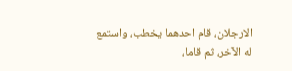الارجلان، قام احدهما يخطب، واستمع له الآخر، ثم قاما،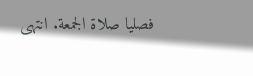فصليا صلاة الجمعة. انتهى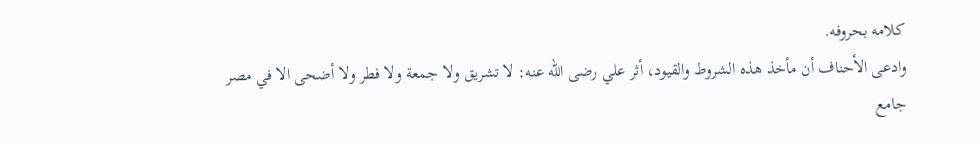كلامه بحروفه.
وادعى الأحناف أن مأخذ هذه الشروط والقيود، أثر علي رضى الله عنه: لا تشريق ولا جمعة ولا فطر ولا أضحى الا في مصر جامع